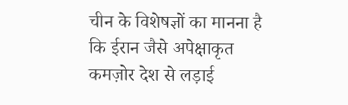चीन के विशेषज्ञों का मानना है कि ईरान जैसे अपेक्षाकृत कमज़ोर देश से लड़ाई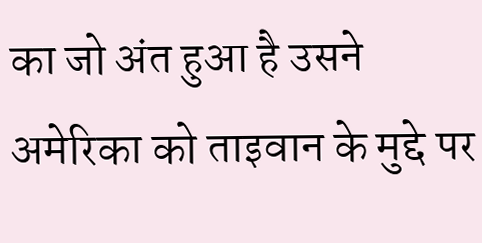का जो अंत हुआ है उसने अमेरिका को ताइवान के मुद्दे पर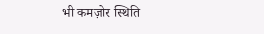भी कमज़ोर स्थिति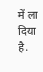में ला दिया है.